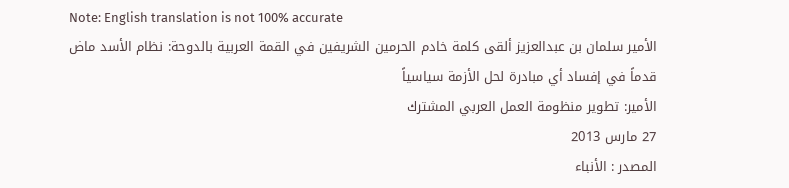Note: English translation is not 100% accurate
الأمير سلمان بن عبدالعزيز ألقى كلمة خادم الحرمين الشريفين في القمة العربية بالدوحة: نظام الأسد ماض قدماً في إفساد أي مبادرة لحل الأزمة سياسياً
الأمير: تطوير منظومة العمل العربي المشترك
27 مارس 2013
المصدر : الأنباء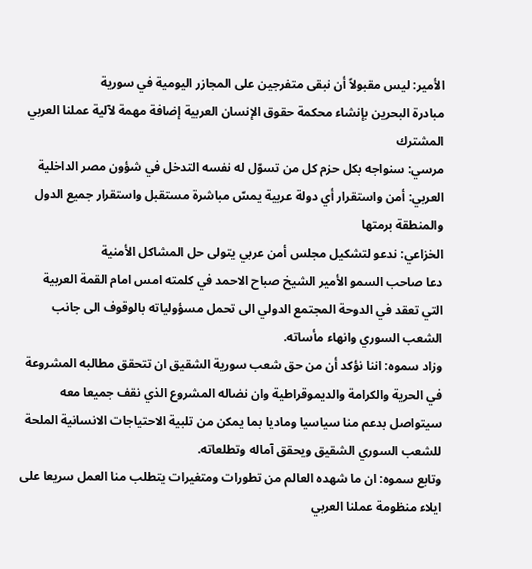الأمير: ليس مقبولاً أن نبقى متفرجين على المجازر اليومية في سورية
مبادرة البحرين بإنشاء محكمة حقوق الإنسان العربية إضافة مهمة لآلية عملنا العربي المشترك
مرسي: سنواجه بكل حزم كل من تسوّل له نفسه التدخل في شؤون مصر الداخلية
العربي: أمن واستقرار أي دولة عربية يمسّ مباشرة مستقبل واستقرار جميع الدول والمنطقة برمتها
الخزاعي: ندعو لتشكيل مجلس أمن عربي يتولى حل المشاكل الأمنية
دعا صاحب السمو الأمير الشيخ صباح الاحمد في كلمته امس امام القمة العربية التي تعقد في الدوحة المجتمع الدولي الى تحمل مسؤولياته بالوقوف الى جانب الشعب السوري وانهاء مأساته.
وزاد سموه: اننا نؤكد أن من حق شعب سورية الشقيق ان تتحقق مطالبه المشروعة في الحرية والكرامة والديموقراطية وان نضاله المشروع الذي نقف جميعا معه سيتواصل بدعم منا سياسيا وماديا بما يمكن من تلبية الاحتياجات الانسانية الملحة للشعب السوري الشقيق ويحقق آماله وتطلعاته.
وتابع سموه: ان ما شهده العالم من تطورات ومتغيرات يتطلب منا العمل سريعا على ايلاء منظومة عملنا العربي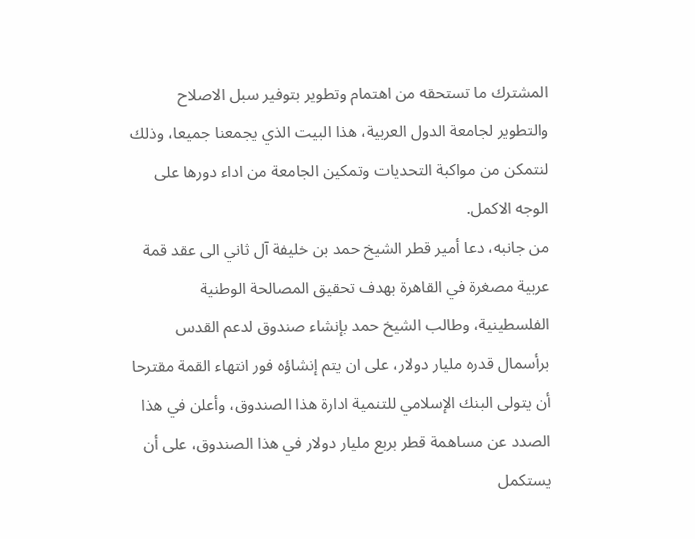المشترك ما تستحقه من اهتمام وتطوير بتوفير سبل الاصلاح والتطوير لجامعة الدول العربية، هذا البيت الذي يجمعنا جميعا، وذلك لنتمكن من مواكبة التحديات وتمكين الجامعة من اداء دورها على الوجه الاكمل.
من جانبه، دعا أمير قطر الشيخ حمد بن خليفة آل ثاني الى عقد قمة عربية مصغرة في القاهرة بهدف تحقيق المصالحة الوطنية الفلسطينية، وطالب الشيخ حمد بإنشاء صندوق لدعم القدس برأسمال قدره مليار دولار، على ان يتم إنشاؤه فور انتهاء القمة مقترحا أن يتولى البنك الإسلامي للتنمية ادارة هذا الصندوق، وأعلن في هذا الصدد عن مساهمة قطر بربع مليار دولار في هذا الصندوق، على أن يستكمل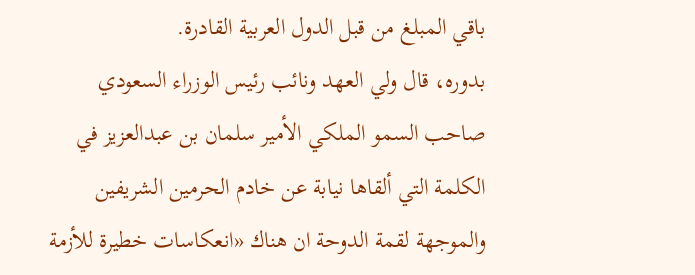باقي المبلغ من قبل الدول العربية القادرة.
بدوره، قال ولي العهد ونائب رئيس الوزراء السعودي صاحب السمو الملكي الأمير سلمان بن عبدالعزيز في الكلمة التي ألقاها نيابة عن خادم الحرمين الشريفين والموجهة لقمة الدوحة ان هناك «انعكاسات خطيرة للأزمة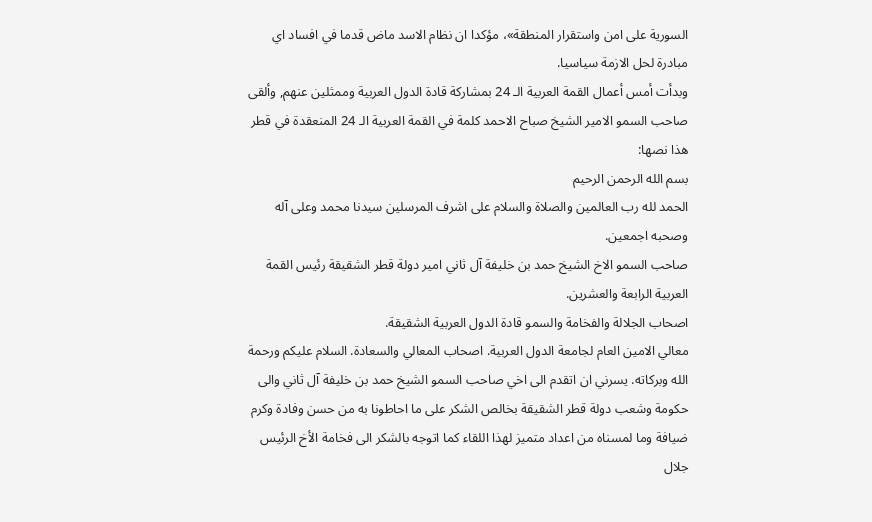السورية على امن واستقرار المنطقة»، مؤكدا ان نظام الاسد ماض قدما في افساد اي مبادرة لحل الازمة سياسيا.
وبدأت أمس أعمال القمة العربية الـ 24 بمشاركة قادة الدول العربية وممثلين عنهم, وألقى صاحب السمو الامير الشيخ صباح الاحمد كلمة في القمة العربية الـ 24 المنعقدة في قطر هذا نصها:
بسم الله الرحمن الرحيم
الحمد لله رب العالمين والصلاة والسلام على اشرف المرسلين سيدنا محمد وعلى آله وصحبه اجمعين.
صاحب السمو الاخ الشيخ حمد بن خليفة آل ثاني امير دولة قطر الشقيقة رئيس القمة العربية الرابعة والعشرين.
اصحاب الجلالة والفخامة والسمو قادة الدول العربية الشقيقة.
معالي الامين العام لجامعة الدول العربية. اصحاب المعالي والسعادة. السلام عليكم ورحمة الله وبركاته. يسرني ان اتقدم الى اخي صاحب السمو الشيخ حمد بن خليفة آل ثاني والى حكومة وشعب دولة قطر الشقيقة بخالص الشكر على ما احاطونا به من حسن وفادة وكرم ضيافة وما لمسناه من اعداد متميز لهذا اللقاء كما اتوجه بالشكر الى فخامة الأخ الرئيس جلال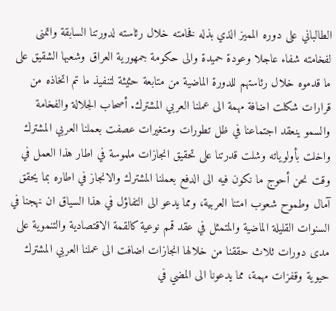الطالباني على دوره المميز الذي بذله فخامته خلال رئاسته لدورتنا السابقة واتمنى لفخامته شفاء عاجلا وعودة حميدة والى حكومة جمهورية العراق وشعبها الشقيق على ما قدموه خلال رئاستهم للدورة الماضية من متابعة حثيثة لتنفيذ ما تم اتخاذه من قرارات شكلت اضافة مهمة الى عملنا العربي المشترك. أصحاب الجلالة والفخامة والسمو ينعقد اجتماعنا في ظل تطورات ومتغيرات عصفت بعملنا العربي المشترك واخلت بأولوياته وشلت قدرتنا على تحقيق انجازات ملموسة في اطار هذا العمل في وقت نحن أحوج ما نكون فيه الى الدفع بعملنا المشترك والانجاز في اطاره بما يحقق آمال وطموح شعوب امتنا العربية، ومما يدعو الى التفاؤل في هذا السياق ان نهجنا في السنوات القليلة الماضية والمتمثل في عقد قمم نوعية كالقمة الاقتصادية والتنموية على مدى دورات ثلاث حققنا من خلالها انجازات اضافت الى عملنا العربي المشترك حيوية وقفزات مهمة، مما يدعونا الى المضي في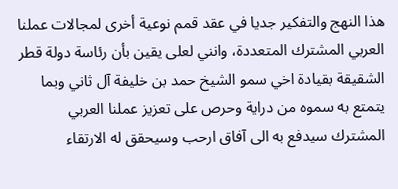هذا النهج والتفكير جديا في عقد قمم نوعية أخرى لمجالات عملنا العربي المشترك المتعددة، وانني لعلى يقين بأن رئاسة دولة قطر الشقيقة بقيادة اخي سمو الشيخ حمد بن خليفة آل ثاني وبما يتمتع به سموه من دراية وحرص على تعزيز عملنا العربي المشترك سيدفع به الى آفاق ارحب وسيحقق له الارتقاء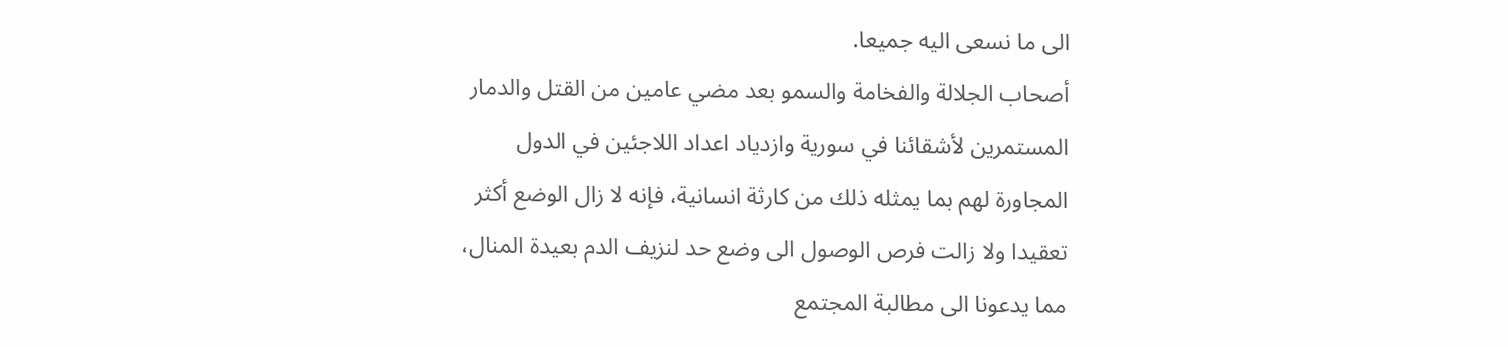الى ما نسعى اليه جميعا.
أصحاب الجلالة والفخامة والسمو بعد مضي عامين من القتل والدمار المستمرين لأشقائنا في سورية وازدياد اعداد اللاجئين في الدول المجاورة لهم بما يمثله ذلك من كارثة انسانية، فإنه لا زال الوضع أكثر تعقيدا ولا زالت فرص الوصول الى وضع حد لنزيف الدم بعيدة المنال، مما يدعونا الى مطالبة المجتمع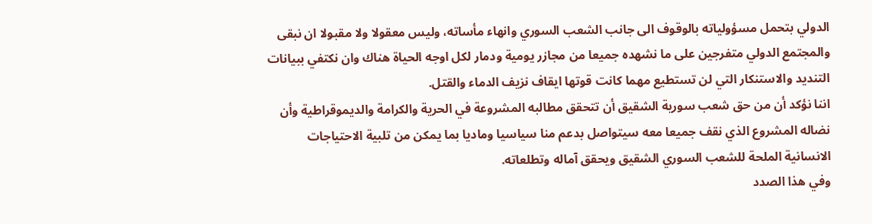الدولي بتحمل مسؤولياته بالوقوف الى جانب الشعب السوري وانهاء مأساته، وليس معقولا ولا مقبولا ان نبقى والمجتمع الدولي متفرجين على ما نشهده جميعا من مجازر يومية ودمار لكل اوجه الحياة هناك وان نكتفي ببيانات التنديد والاستنكار التي لن تستطيع مهما كانت قوتها ايقاف نزيف الدماء والقتل.
اننا نؤكد أن من حق شعب سورية الشقيق أن تتحقق مطالبه المشروعة في الحرية والكرامة والديموقراطية وأن نضاله المشروع الذي نقف جميعا معه سيتواصل بدعم منا سياسيا وماديا بما يمكن من تلبية الاحتياجات الانسانية الملحة للشعب السوري الشقيق ويحقق آماله وتطلعاته.
وفي هذا الصدد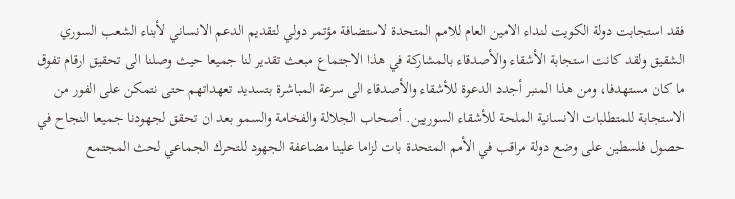فقد استجابت دولة الكويت لنداء الامين العام للامم المتحدة لاستضافة مؤتمر دولي لتقديم الدعم الانساني لأبناء الشعب السوري الشقيق ولقد كانت استجابة الأشقاء والأصدقاء بالمشاركة في هذا الاجتماع مبعث تقدير لنا جميعا حيث وصلنا الى تحقيق ارقام تفوق ما كان مستهدفا، ومن هذا المنبر أجدد الدعوة للأشقاء والأصدقاء الى سرعة المباشرة بتسديد تعهداتهم حتى نتمكن على الفور من الاستجابة للمتطلبات الانسانية الملحة للأشقاء السوريين. أصحاب الجلالة والفخامة والسمو بعد ان تحقق لجهودنا جميعا النجاح في حصول فلسطين على وضع دولة مراقب في الأمم المتحدة بات لزاما علينا مضاعفة الجهود للتحرك الجماعي لحث المجتمع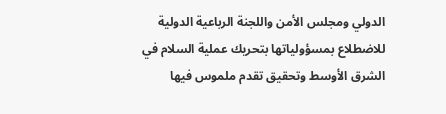الدولي ومجلس الأمن واللجنة الرباعية الدولية للاضطلاع بمسؤولياتها بتحريك عملية السلام في الشرق الأوسط وتحقيق تقدم ملموس فيها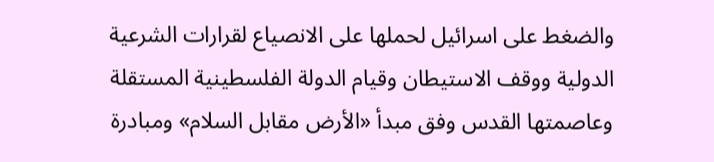والضغط على اسرائيل لحملها على الانصياع لقرارات الشرعية الدولية ووقف الاستيطان وقيام الدولة الفلسطينية المستقلة وعاصمتها القدس وفق مبدأ «الأرض مقابل السلام» ومبادرة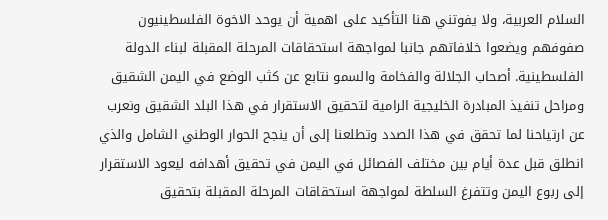السلام العربية، ولا يفوتني هنا التأكيد على اهمية أن يوحد الاخوة الفلسطينيون صفوفهم ويضعوا خلافاتهم جانبا لمواجهة استحقاقات المرحلة المقبلة لبناء الدولة الفلسطينية. أصحاب الجلالة والفخامة والسمو نتابع عن كثب الوضع في اليمن الشقيق ومراحل تنفيذ المبادرة الخليجية الرامية لتحقيق الاستقرار في هذا البلد الشقيق ونعرب عن ارتياحنا لما تحقق في هذا الصدد وتطلعنا إلى أن ينجح الحوار الوطني الشامل والذي انطلق قبل عدة أيام بين مختلف الفصائل في اليمن في تحقيق أهدافه ليعود الاستقرار إلى ربوع اليمن وتتفرغ السلطة لمواجهة استحقاقات المرحلة المقبلة بتحقيق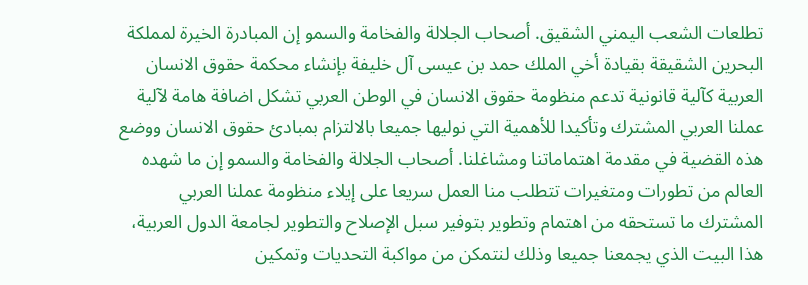تطلعات الشعب اليمني الشقيق. أصحاب الجلالة والفخامة والسمو إن المبادرة الخيرة لمملكة البحرين الشقيقة بقيادة أخي الملك حمد بن عيسى آل خليفة بإنشاء محكمة حقوق الانسان العربية كآلية قانونية تدعم منظومة حقوق الانسان في الوطن العربي تشكل اضافة هامة لآلية عملنا العربي المشترك وتأكيدا للأهمية التي نوليها جميعا بالالتزام بمبادئ حقوق الانسان ووضع هذه القضية في مقدمة اهتماماتنا ومشاغلنا. أصحاب الجلالة والفخامة والسمو إن ما شهده العالم من تطورات ومتغيرات تتطلب منا العمل سريعا على إيلاء منظومة عملنا العربي المشترك ما تستحقه من اهتمام وتطوير بتوفير سبل الإصلاح والتطوير لجامعة الدول العربية، هذا البيت الذي يجمعنا جميعا وذلك لنتمكن من مواكبة التحديات وتمكين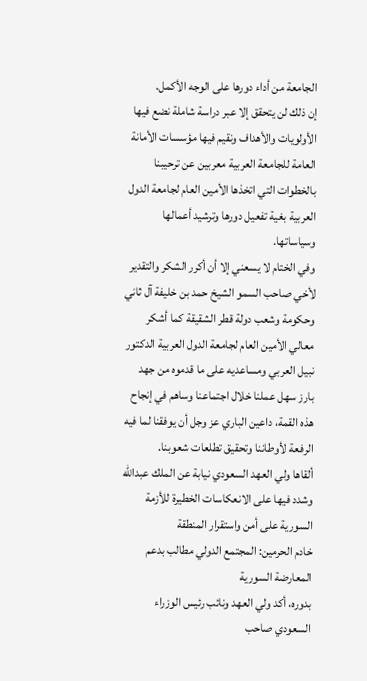الجامعة من أداء دورها على الوجه الأكمل.
إن ذلك لن يتحقق إلا عبر دراسة شاملة نضع فيها الأولويات والأهداف ونقيم فيها مؤسسات الأمانة العامة للجامعة العربية معربين عن ترحيبنا بالخطوات التي اتخذها الأمين العام لجامعة الدول العربية بغية تفعيل دورها وترشيد أعمالها وسياساتها.
وفي الختام لا يسعني إلا أن أكرر الشكر والتقدير لأخي صاحب السمو الشيخ حمد بن خليفة آل ثاني وحكومة وشعب دولة قطر الشقيقة كما أشكر معالي الأمين العام لجامعة الدول العربية الدكتور نبيل العربي ومساعديه على ما قدموه من جهد بارز سهل عملنا خلال اجتماعنا وساهم في إنجاح هذه القمة، داعين الباري عز وجل أن يوفقنا لما فيه الرفعة لأوطاننا وتحقيق تطلعات شعوبنا.
ألقاها ولي العهد السعودي نيابة عن الملك عبدالله وشدد فيها على الانعكاسات الخطيرة للأزمة السورية على أمن واستقرار المنطقة
خادم الحرمين: المجتمع الدولي مطالب بدعم المعارضة السورية
بدوره، أكد ولي العهد ونائب رئيس الوزراء السعودي صاحب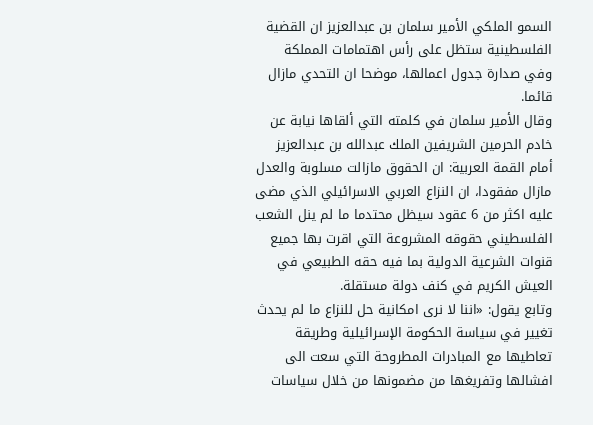السمو الملكي الأمير سلمان بن عبدالعزيز ان القضية الفلسطينية ستظل على رأس اهتمامات المملكة وفي صدارة جدول اعمالها، موضحا ان التحدي مازال قائما.
وقال الأمير سلمان في كلمته التي ألقاها نيابة عن خادم الحرمين الشريفين الملك عبدالله بن عبدالعزيز أمام القمة العربية: ان الحقوق مازالت مسلوبة والعدل مازال مفقودا، ان النزاع العربي الاسرائيلي الذي مضى عليه اكثر من 6 عقود سيظل محتدما ما لم ينل الشعب الفلسطيني حقوقه المشروعة التي اقرت بها جميع قنوات الشرعية الدولية بما فيه حقه الطبيعي في العيش الكريم في كنف دولة مستقلة.
وتابع يقول: «اننا لا نرى امكانية حل للنزاع ما لم يحدث تغيير في سياسة الحكومة الإسرائيلية وطريقة تعاطيها مع المبادرات المطروحة التي سعت الى افشالها وتفريغها من مضمونها من خلال سياسات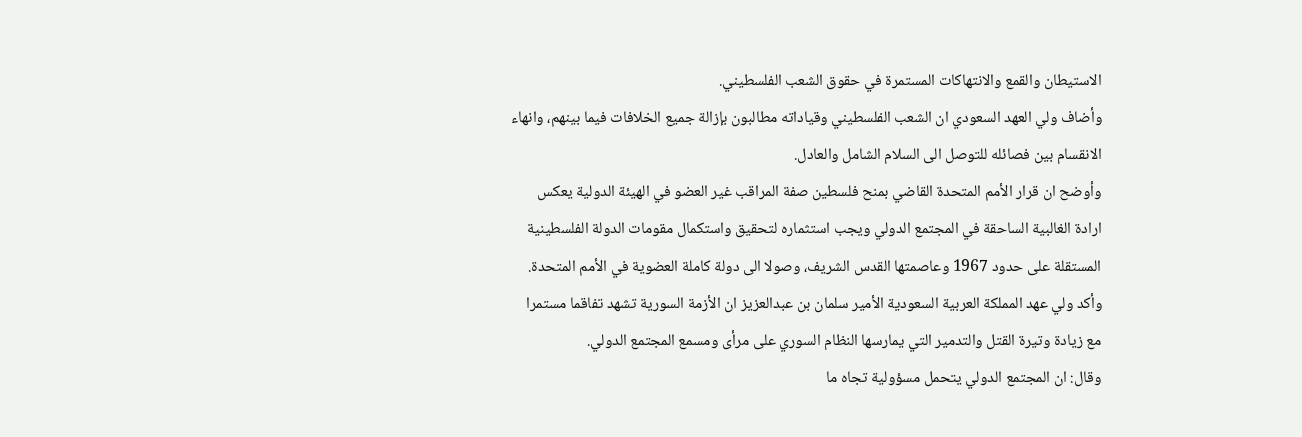الاستيطان والقمع والانتهاكات المستمرة في حقوق الشعب الفلسطيني.
وأضاف ولي العهد السعودي ان الشعب الفلسطيني وقياداته مطالبون بإزالة جميع الخلافات فيما بينهم، وانهاء الانقسام بين فصائله للتوصل الى السلام الشامل والعادل.
وأوضح ان قرار الأمم المتحدة القاضي بمنح فلسطين صفة المراقب غير العضو في الهيئة الدولية يعكس ارادة الغالبية الساحقة في المجتمع الدولي ويجب استثماره لتحقيق واستكمال مقومات الدولة الفلسطينية المستقلة على حدود 1967 وعاصمتها القدس الشريف، وصولا الى دولة كاملة العضوية في الأمم المتحدة.
وأكد ولي عهد المملكة العربية السعودية الأمير سلمان بن عبدالعزيز ان الأزمة السورية تشهد تفاقما مستمرا مع زيادة وتيرة القتل والتدمير التي يمارسها النظام السوري على مرأى ومسمع المجتمع الدولي.
وقال: ان المجتمع الدولي يتحمل مسؤولية تجاه ما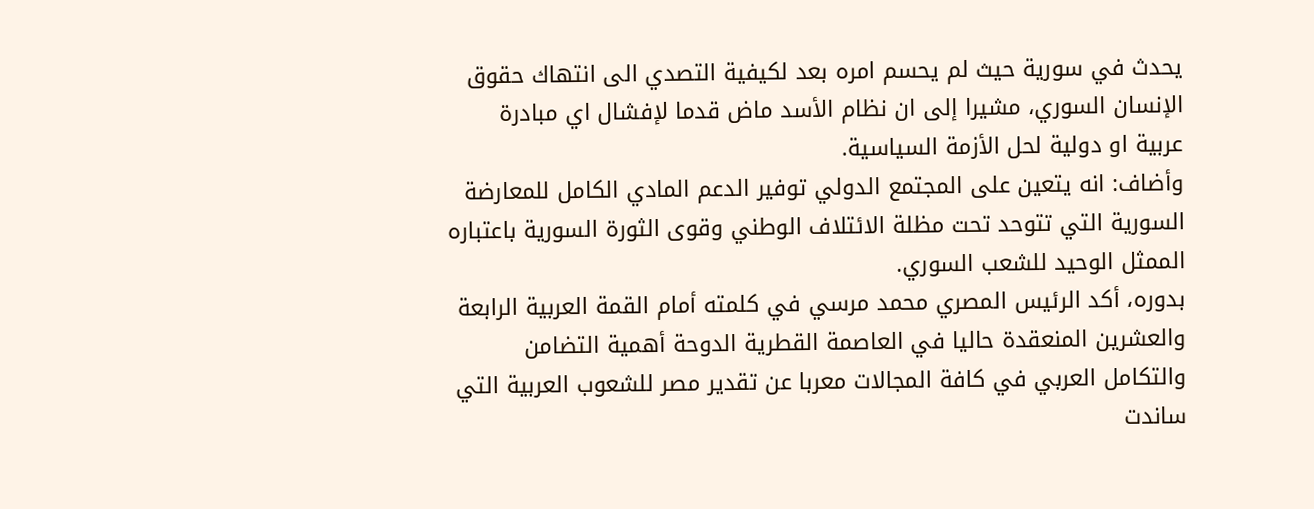يحدث في سورية حيث لم يحسم امره بعد لكيفية التصدي الى انتهاك حقوق الإنسان السوري، مشيرا إلى ان نظام الأسد ماض قدما لإفشال اي مبادرة عربية او دولية لحل الأزمة السياسية.
وأضاف: انه يتعين على المجتمع الدولي توفير الدعم المادي الكامل للمعارضة السورية التي تتوحد تحت مظلة الائتلاف الوطني وقوى الثورة السورية باعتباره الممثل الوحيد للشعب السوري.
بدوره، أكد الرئيس المصري محمد مرسي في كلمته أمام القمة العربية الرابعة والعشرين المنعقدة حاليا في العاصمة القطرية الدوحة أهمية التضامن والتكامل العربي في كافة المجالات معربا عن تقدير مصر للشعوب العربية التي ساندت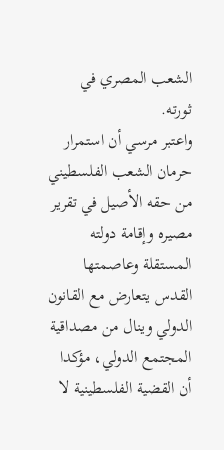الشعب المصري في ثورته.
واعتبر مرسي أن استمرار حرمان الشعب الفلسطيني من حقه الأصيل في تقرير مصيره وإقامة دولته المستقلة وعاصمتها القدس يتعارض مع القانون الدولي وينال من مصداقية المجتمع الدولي، مؤكدا أن القضية الفلسطينية لا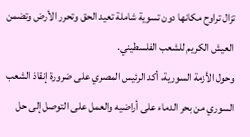تزال تراوح مكانها دون تسوية شاملة تعيد الحق وتحرر الأرض وتضمن العيش الكريم للشعب الفلسطيني.
وحول الأزمة السورية، أكد الرئيس المصري على ضرورة إنقاذ الشعب السوري من بحر الدماء على أراضيه والعمل على التوصل إلى حل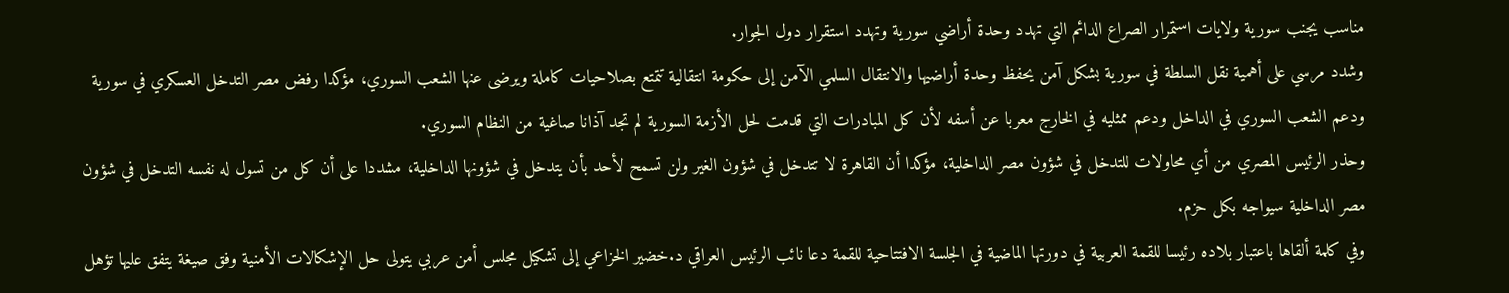مناسب يجنب سورية ولايات استمرار الصراع الدائم التي تهدد وحدة أراضي سورية وتهدد استقرار دول الجوار.
وشدد مرسي على أهمية نقل السلطة في سورية بشكل آمن يحفظ وحدة أراضيها والانتقال السلمي الآمن إلى حكومة انتقالية تتمتع بصلاحيات كاملة ويرضى عنها الشعب السوري، مؤكدا رفض مصر التدخل العسكري في سورية ودعم الشعب السوري في الداخل ودعم ممثليه في الخارج معربا عن أسفه لأن كل المبادرات التي قدمت لحل الأزمة السورية لم تجد آذانا صاغية من النظام السوري.
وحذر الرئيس المصري من أي محاولات للتدخل في شؤون مصر الداخلية، مؤكدا أن القاهرة لا تتدخل في شؤون الغير ولن تسمح لأحد بأن يتدخل في شؤونها الداخلية، مشددا على أن كل من تسول له نفسه التدخل في شؤون مصر الداخلية سيواجه بكل حزم.
وفي كلمة ألقاها باعتبار بلاده رئيسا للقمة العربية في دورتها الماضية في الجلسة الافتتاحية للقمة دعا نائب الرئيس العراقي د.خضير الخزاعي إلى تشكيل مجلس أمن عربي يتولى حل الإشكالات الأمنية وفق صيغة يتفق عليها تؤهل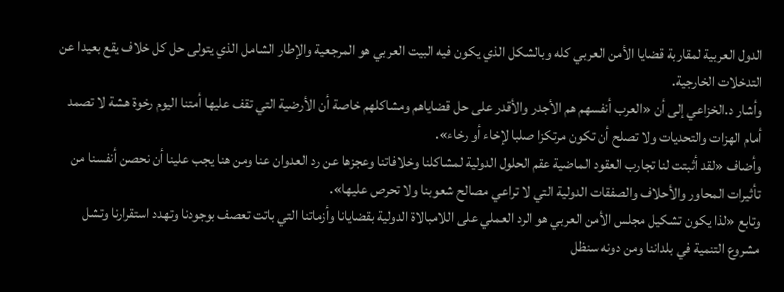الدول العربية لمقاربة قضايا الأمن العربي كله وبالشكل الذي يكون فيه البيت العربي هو المرجعية والإطار الشامل الذي يتولى حل كل خلاف يقع بعيدا عن التدخلات الخارجية.
وأشار د.الخزاعي إلى أن «العرب أنفسهم هم الأجدر والأقدر على حل قضاياهم ومشاكلهم خاصة أن الأرضية التي تقف عليها أمتنا اليوم رخوة هشة لا تصمد أمام الهزات والتحديات ولا تصلح أن تكون مرتكزا صلبا لإخاء أو رخاء».
وأضاف «لقد أثبتت لنا تجارب العقود الماضية عقم الحلول الدولية لمشاكلنا وخلافاتنا وعجزها عن رد العدوان عنا ومن هنا يجب علينا أن نحصن أنفسنا من تأثيرات المحاور والأحلاف والصفقات الدولية التي لا تراعي مصالح شعوبنا ولا تحرص عليها».
وتابع «لذا يكون تشكيل مجلس الأمن العربي هو الرد العملي على اللامبالاة الدولية بقضايانا وأزماتنا التي باتت تعصف بوجودنا وتهدد استقرارنا وتشل مشروع التنمية في بلداننا ومن دونه سنظل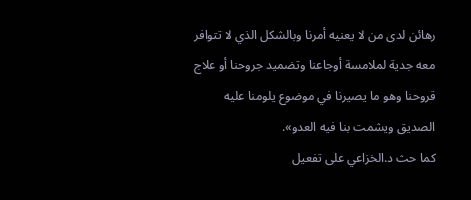رهائن لدى من لا يعنيه أمرنا وبالشكل الذي لا تتوافر معه جدية لملامسة أوجاعنا وتضميد جروحنا أو علاج قروحنا وهو ما يصيرنا في موضوع يلومنا عليه الصديق ويشمت بنا فيه العدو».
كما حث د.الخزاعي على تفعيل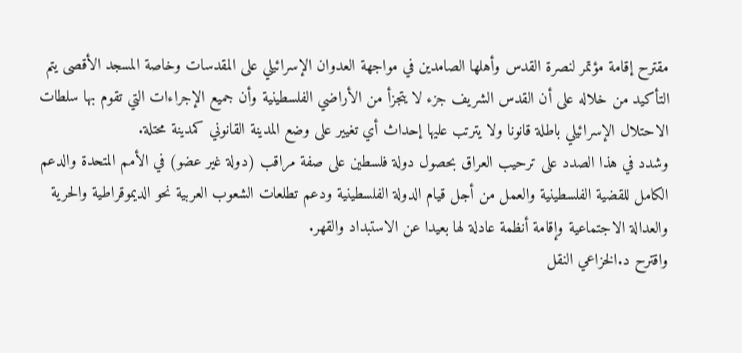مقترح إقامة مؤتمر لنصرة القدس وأهلها الصامدين في مواجهة العدوان الإسرائيلي على المقدسات وخاصة المسجد الأقصى يتم التأكيد من خلاله على أن القدس الشريف جزء لا يتجزأ من الأراضي الفلسطينية وأن جميع الإجراءات التي تقوم بها سلطات الاحتلال الإسرائيلي باطلة قانونا ولا يترتب عليها إحداث أي تغيير على وضع المدينة القانوني كمدينة محتلة.
وشدد في هذا الصدد على ترحيب العراق بحصول دولة فلسطين على صفة مراقب (دولة غير عضو) في الأمم المتحدة والدعم الكامل للقضية الفلسطينية والعمل من أجل قيام الدولة الفلسطينية ودعم تطلعات الشعوب العربية نحو الديموقراطية والحرية والعدالة الاجتماعية وإقامة أنظمة عادلة لها بعيدا عن الاستبداد والقهر.
واقترح د.الخزاعي النقل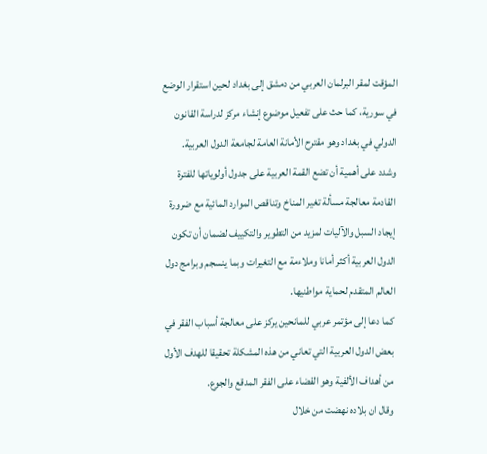المؤقت لمقر البرلمان العربي من دمشق إلى بغداد لحين استقرار الوضع في سورية، كما حث على تفعيل موضوع إنشاء مركز لدراسة القانون الدولي في بغداد وهو مقترح الأمانة العامة لجامعة الدول العربية.
وشدد على أهمية أن تضع القمة العربية على جدول أولوياتها للفترة القادمة معالجة مسألة تغير المناخ وتناقص الموارد المائية مع ضرورة إيجاد السبل والآليات لمزيد من التطوير والتكييف لضمان أن تكون الدول العربية أكثر أمانا وملاءمة مع التغيرات وبما ينسجم وبرامج دول العالم المتقدم لحماية مواطنيها.
كما دعا إلى مؤتمر عربي للمانحين يركز على معالجة أسباب الفقر في بعض الدول العربية التي تعاني من هذه المشكلة تحقيقا للهدف الأول من أهداف الألفية وهو القضاء على الفقر المدقع والجوع.
وقال ان بلاده نهضت من خلال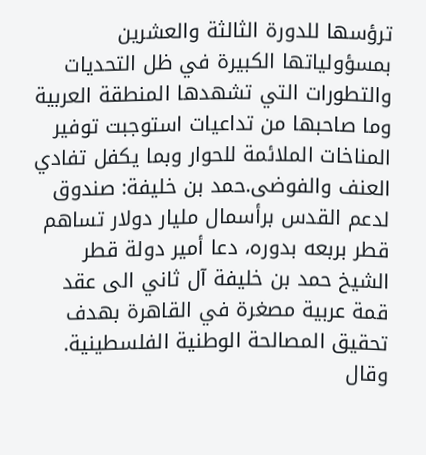ترؤسها للدورة الثالثة والعشرين بمسؤولياتها الكبيرة في ظل التحديات والتطورات التي تشهدها المنطقة العربية وما صاحبها من تداعيات استوجبت توفير المناخات الملائمة للحوار وبما يكفل تفادي العنف والفوضى.حمد بن خليفة: صندوق لدعم القدس برأسمال مليار دولار تساهم قطر بربعه بدوره، دعا أمير دولة قطر الشيخ حمد بن خليفة آل ثاني الى عقد قمة عربية مصغرة في القاهرة بهدف تحقيق المصالحة الوطنية الفلسطينية.
وقال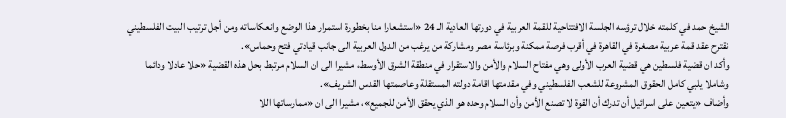الشيخ حمد في كلمته خلال ترؤسه الجلسة الافتتاحية للقمة العربية في دورتها العادية الـ 24 «استشعارا منا بخطورة استمرار هذا الوضع وانعكاساته ومن أجل ترتيب البيت الفلسطيني نقترح عقد قمة عربية مصغرة في القاهرة في أقرب فرصة ممكنة وبرئاسة مصر ومشاركة من يرغب من الدول العربية الى جانب قيادتي فتح وحماس».
وأكد ان قضية فلسطين هي قضية العرب الأولى وهي مفتاح السلام والأمن والاستقرار في منطقة الشرق الأوسط، مشيرا الى ان السلام مرتبط بحل هذه القضية «حلا عادلا ودائما وشاملا يلبي كامل الحقوق المشروعة للشعب الفلسطيني وفي مقدمتها اقامة دولته المستقلة وعاصمتها القدس الشريف».
وأضاف «يتعين على اسرائيل أن تدرك أن القوة لا تصنع الأمن وأن السلام وحده هو الذي يحقق الأمن للجميع»، مشيرا الى ان «ممارساتها اللا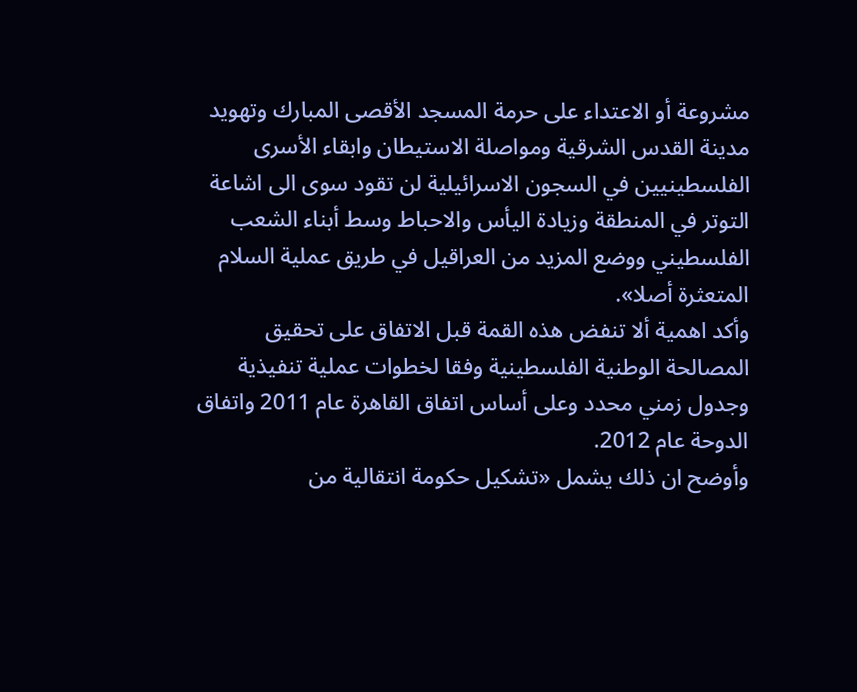مشروعة أو الاعتداء على حرمة المسجد الأقصى المبارك وتهويد مدينة القدس الشرقية ومواصلة الاستيطان وابقاء الأسرى الفلسطينيين في السجون الاسرائيلية لن تقود سوى الى اشاعة التوتر في المنطقة وزيادة اليأس والاحباط وسط أبناء الشعب الفلسطيني ووضع المزيد من العراقيل في طريق عملية السلام المتعثرة أصلا».
وأكد اهمية ألا تنفض هذه القمة قبل الاتفاق على تحقيق المصالحة الوطنية الفلسطينية وفقا لخطوات عملية تنفيذية وجدول زمني محدد وعلى أساس اتفاق القاهرة عام 2011 واتفاق الدوحة عام 2012.
وأوضح ان ذلك يشمل «تشكيل حكومة انتقالية من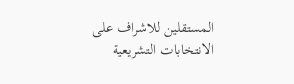المستقلين للاشراف على الانتخابات التشريعية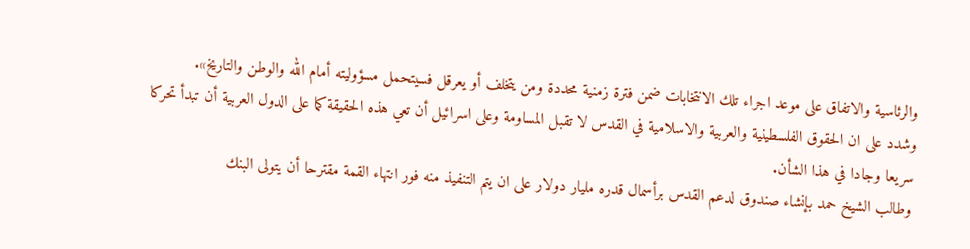والرئاسية والاتفاق على موعد اجراء تلك الانتخابات ضمن فترة زمنية محددة ومن يتخلف أو يعرقل فسيتحمل مسؤوليته أمام الله والوطن والتاريخ».
وشدد على ان الحقوق الفلسطينية والعربية والاسلامية في القدس لا تقبل المساومة وعلى اسرائيل أن تعي هذه الحقيقة كما على الدول العربية أن تبدأ تحركا سريعا وجادا في هذا الشأن.
وطالب الشيخ حمد بإنشاء صندوق لدعم القدس برأسمال قدره مليار دولار على ان يتم التنفيذ منه فور انتهاء القمة مقترحا أن يتولى البنك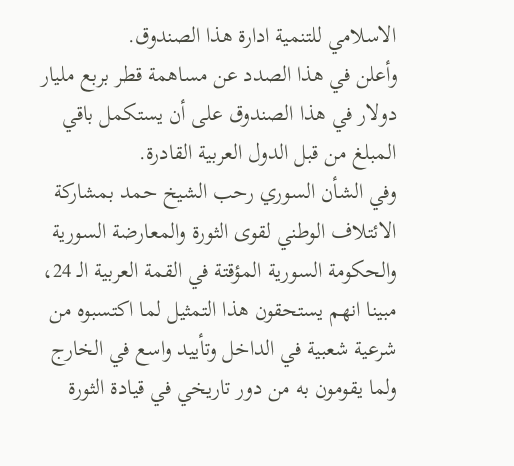الاسلامي للتنمية ادارة هذا الصندوق.
وأعلن في هذا الصدد عن مساهمة قطر بربع مليار دولار في هذا الصندوق على أن يستكمل باقي المبلغ من قبل الدول العربية القادرة.
وفي الشأن السوري رحب الشيخ حمد بمشاركة الائتلاف الوطني لقوى الثورة والمعارضة السورية والحكومة السورية المؤقتة في القمة العربية الـ 24، مبينا انهم يستحقون هذا التمثيل لما اكتسبوه من شرعية شعبية في الداخل وتأييد واسع في الخارج ولما يقومون به من دور تاريخي في قيادة الثورة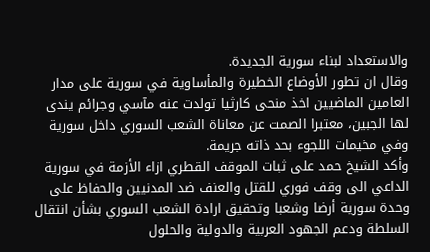والاستعداد لبناء سورية الجديدة.
وقال ان تطور الأوضاع الخطيرة والمأساوية في سورية على مدار العامين الماضيين اخذ منحى كارثيا تولدت عنه مآسي وجرائم يندى لها الجبين، معتبرا الصمت عن معاناة الشعب السوري داخل سورية وفي مخيمات اللجوء بحد ذاته جريمة.
وأكد الشيخ حمد على ثبات الموقف القطري ازاء الأزمة في سورية الداعي الى وقف فوري للقتل والعنف ضد المدنيين والحفاظ على وحدة سورية أرضا وشعبا وتحقيق ارادة الشعب السوري بشأن انتقال السلطة ودعم الجهود العربية والدولية والحلول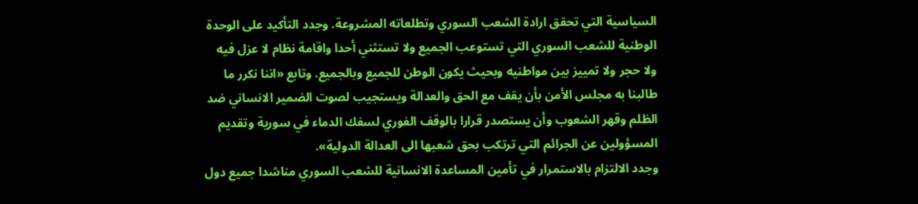السياسية التي تحقق ارادة الشعب السوري وتطلعاته المشروعة. وجدد التأكيد على الوحدة الوطنية للشعب السوري التي تستوعب الجميع ولا تستثني أحدا واقامة نظام لا عزل فيه ولا حجر ولا تمييز بين مواطنيه وبحيث يكون الوطن للجميع وبالجميع. وتابع «اننا نكرر ما طالبنا به مجلس الأمن بأن يقف مع الحق والعدالة ويستجيب لصوت الضمير الانساني ضد الظلم وقهر الشعوب وأن يستصدر قرارا بالوقف الفوري لسفك الدماء في سورية وتقديم المسؤولين عن الجرائم التي ترتكب بحق شعبها الى العدالة الدولية».
وجدد الالتزام بالاستمرار في تأمين المساعدة الانسانية للشعب السوري مناشدا جميع دول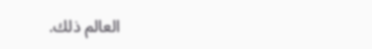العالم ذلك.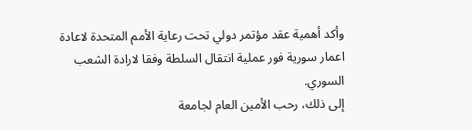وأكد أهمية عقد مؤتمر دولي تحت رعاية الأمم المتحدة لاعادة اعمار سورية فور عملية انتقال السلطة وفقا لارادة الشعب السوري.
إلى ذلك، رحب الأمين العام لجامعة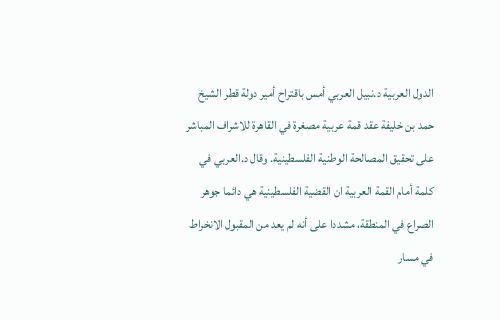الدول العربية د.نبيل العربي أمس باقتراح أمير دولة قطر الشيخ حمد بن خليفة عقد قمة عربية مصغرة في القاهرة للاشراف المباشر على تحقيق المصالحة الوطنية الفلسطينية. وقال د.العربي في كلمة أمام القمة العربية ان القضية الفلسطينية هي دائما جوهر الصراع في المنطقة، مشددا على أنه لم يعد من المقبول الانخراط في مسار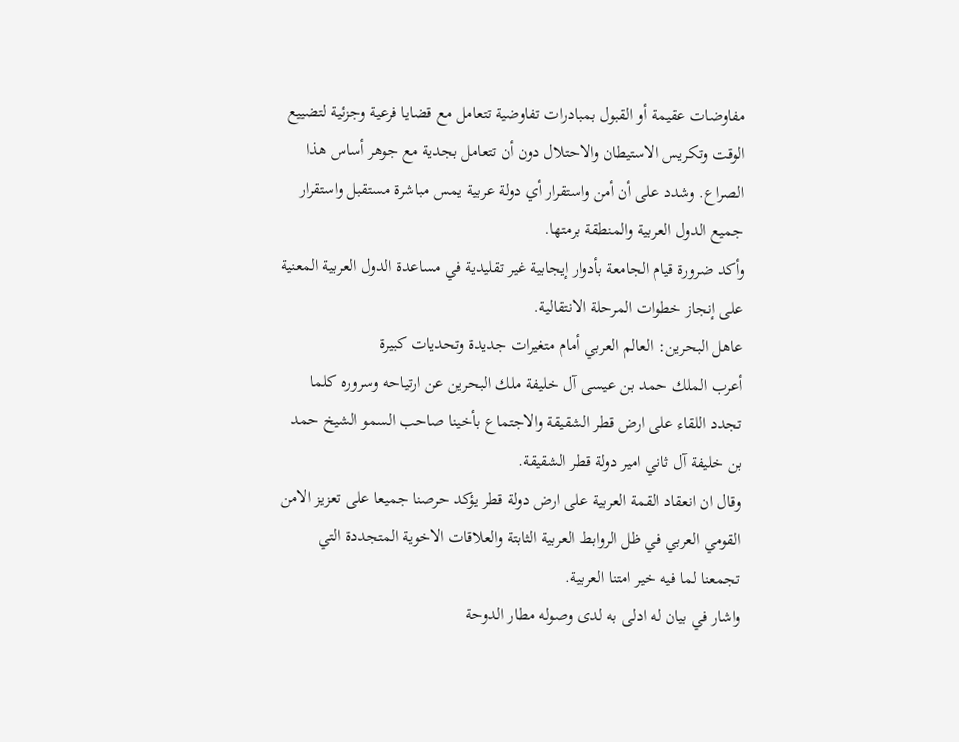مفاوضات عقيمة أو القبول بمبادرات تفاوضية تتعامل مع قضايا فرعية وجزئية لتضييع الوقت وتكريس الاستيطان والاحتلال دون أن تتعامل بجدية مع جوهر أساس هذا الصراع. وشدد على أن أمن واستقرار أي دولة عربية يمس مباشرة مستقبل واستقرار جميع الدول العربية والمنطقة برمتها.
وأكد ضرورة قيام الجامعة بأدوار إيجابية غير تقليدية في مساعدة الدول العربية المعنية على إنجاز خطوات المرحلة الانتقالية.
عاهل البحرين: العالم العربي أمام متغيرات جديدة وتحديات كبيرة
أعرب الملك حمد بن عيسى آل خليفة ملك البحرين عن ارتياحه وسروره كلما تجدد اللقاء على ارض قطر الشقيقة والاجتماع بأخينا صاحب السمو الشيخ حمد بن خليفة آل ثاني امير دولة قطر الشقيقة.
وقال ان انعقاد القمة العربية على ارض دولة قطر يؤكد حرصنا جميعا على تعزيز الامن القومي العربي في ظل الروابط العربية الثابتة والعلاقات الاخوية المتجددة التي تجمعنا لما فيه خير امتنا العربية.
واشار في بيان له ادلى به لدى وصوله مطار الدوحة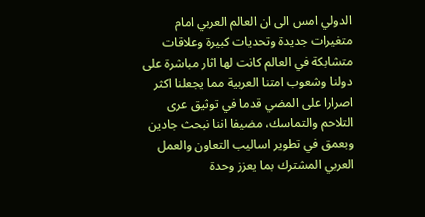الدولي امس الى ان العالم العربي امام متغيرات جديدة وتحديات كبيرة وعلاقات متشابكة في العالم كانت لها اثار مباشرة على دولنا وشعوب امتنا العربية مما يجعلنا اكثر اصرارا على المضي قدما في توثيق عرى التلاحم والتماسك، مضيفا اننا نبحث جادين وبعمق في تطوير اساليب التعاون والعمل العربي المشترك بما يعزز وحدة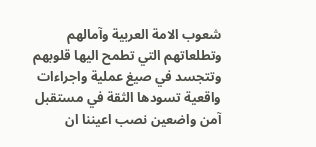شعوب الامة العربية وآمالهم وتطلعاتهم التي تطمح اليها قلوبهم وتتجسد في صيغ عملية واجراءات واقعية تسودها الثقة في مستقبل آمن واضعين نصب اعيننا ان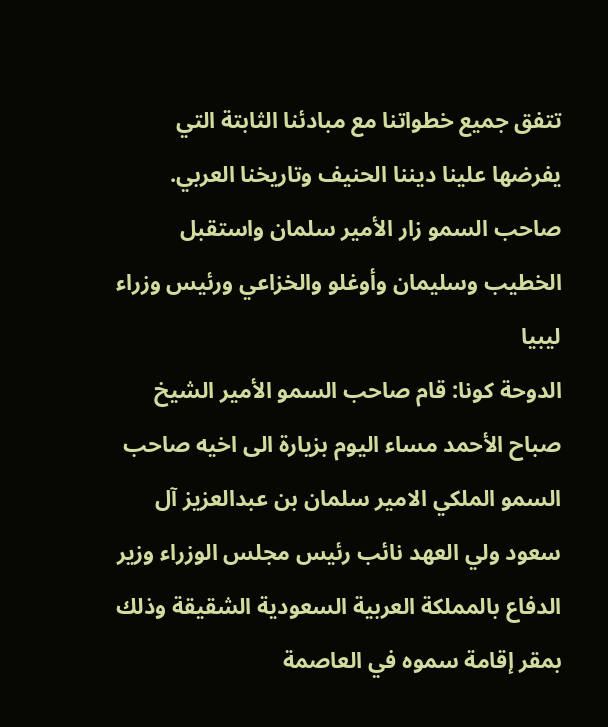تتفق جميع خطواتنا مع مبادئنا الثابتة التي يفرضها علينا ديننا الحنيف وتاريخنا العربي.
صاحب السمو زار الأمير سلمان واستقبل الخطيب وسليمان وأوغلو والخزاعي ورئيس وزراء ليبيا
الدوحة كونا: قام صاحب السمو الأمير الشيخ صباح الأحمد مساء اليوم بزيارة الى اخيه صاحب السمو الملكي الامير سلمان بن عبدالعزيز آل سعود ولي العهد نائب رئيس مجلس الوزراء وزير الدفاع بالمملكة العربية السعودية الشقيقة وذلك بمقر إقامة سموه في العاصمة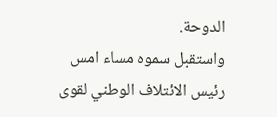الدوحة.
واستقبل سموه مساء امس رئيس الائتلاف الوطني لقوى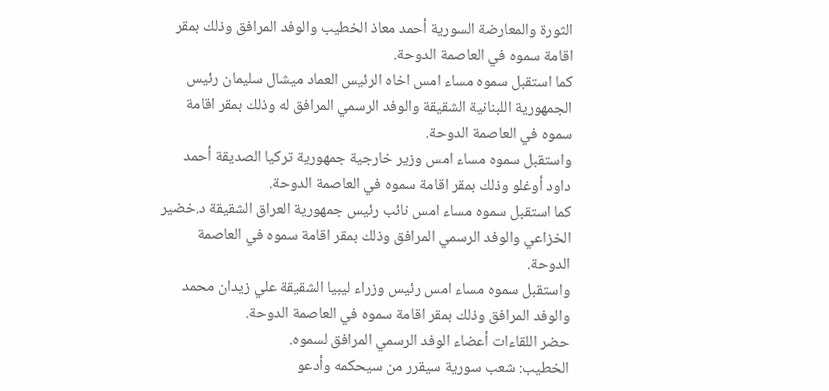الثورة والمعارضة السورية أحمد معاذ الخطيب والوفد المرافق وذلك بمقر اقامة سموه في العاصمة الدوحة.
كما استقبل سموه مساء امس اخاه الرئيس العماد ميشال سليمان رئيس الجمهورية اللبنانية الشقيقة والوفد الرسمي المرافق له وذلك بمقر اقامة سموه في العاصمة الدوحة.
واستقبل سموه مساء امس وزير خارجية جمهورية تركيا الصديقة أحمد داود أوغلو وذلك بمقر اقامة سموه في العاصمة الدوحة.
كما استقبل سموه مساء امس نائب رئيس جمهورية العراق الشقيقة د.خضير الخزاعي والوفد الرسمي المرافق وذلك بمقر اقامة سموه في العاصمة الدوحة.
واستقبل سموه مساء امس رئيس وزراء ليبيا الشقيقة علي زيدان محمد والوفد المرافق وذلك بمقر اقامة سموه في العاصمة الدوحة.
حضر اللقاءات أعضاء الوفد الرسمي المرافق لسموه.
الخطيب: شعب سورية سيقرر من سيحكمه وأدعو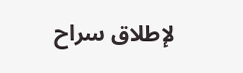لإطلاق سراح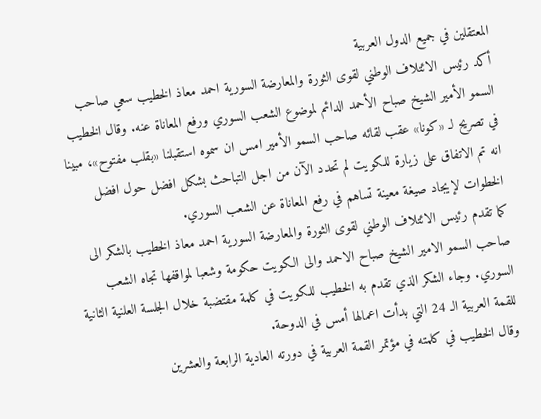المعتقلين في جميع الدول العربية
أكد رئيس الائتلاف الوطني لقوى الثورة والمعارضة السورية احمد معاذ الخطيب سعي صاحب السمو الأمير الشيخ صباح الأحمد الدائم لموضوع الشعب السوري ورفع المعاناة عنه. وقال الخطيب في تصريح لـ «كونا» عقب لقائه صاحب السمو الأمير امس ان سموه استقبلنا «بقلب مفتوح»، مبينا انه تم الاتفاق على زيارة للكويت لم تحدد الآن من اجل التباحث بشكل افضل حول افضل الخطوات لإيجاد صيغة معينة تساهم في رفع المعاناة عن الشعب السوري.
كما تقدم رئيس الائتلاف الوطني لقوى الثورة والمعارضة السورية احمد معاذ الخطيب بالشكر الى صاحب السمو الامير الشيخ صباح الاحمد والى الكويت حكومة وشعبا لمواقفها تجاه الشعب السوري. وجاء الشكر الذي تقدم به الخطيب للكويت في كلمة مقتضبة خلال الجلسة العلنية الثانية للقمة العربية الـ 24 التي بدأت اعمالها أمس في الدوحة.
وقال الخطيب في كلمته في مؤتمر القمة العربية في دورته العادية الرابعة والعشرين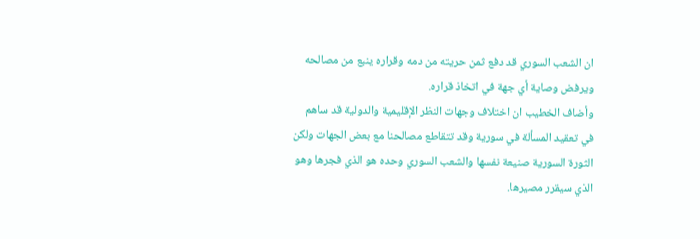ان الشعب السوري قد دفع ثمن حريته من دمه وقراره ينبع من مصالحه ويرفض وصاية أي جهة في اتخاذ قراره.
وأضاف الخطيب ان اختلاف وجهات النظر الإقليمية والدولية قد ساهم في تعقيد المسألة في سورية وقد تتقاطع مصالحنا مع بعض الجهات ولكن الثورة السورية صنيعة نفسها والشعب السوري وحده هو الذي فجرها وهو الذي سيقرر مصيرها.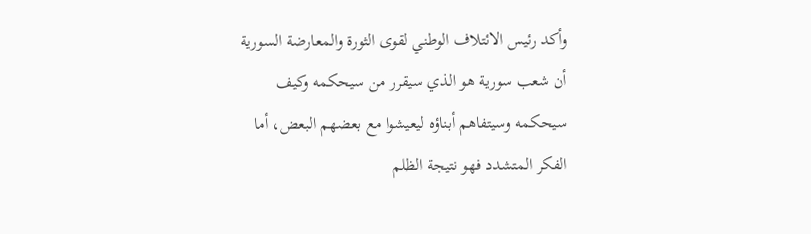وأكد رئيس الائتلاف الوطني لقوى الثورة والمعارضة السورية أن شعب سورية هو الذي سيقرر من سيحكمه وكيف سيحكمه وسيتفاهم أبناؤه ليعيشوا مع بعضهم البعض، أما الفكر المتشدد فهو نتيجة الظلم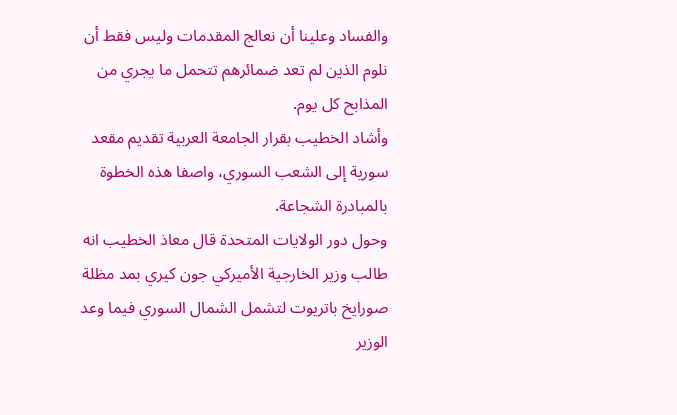والفساد وعلينا أن نعالج المقدمات وليس فقط أن نلوم الذين لم تعد ضمائرهم تتحمل ما يجري من المذابح كل يوم.
وأشاد الخطيب بقرار الجامعة العربية تقديم مقعد سورية إلى الشعب السوري، واصفا هذه الخطوة بالمبادرة الشجاعة.
وحول دور الولايات المتحدة قال معاذ الخطيب انه طالب وزير الخارجية الأميركي جون كيري بمد مظلة صورايخ باتريوت لتشمل الشمال السوري فيما وعد الوزير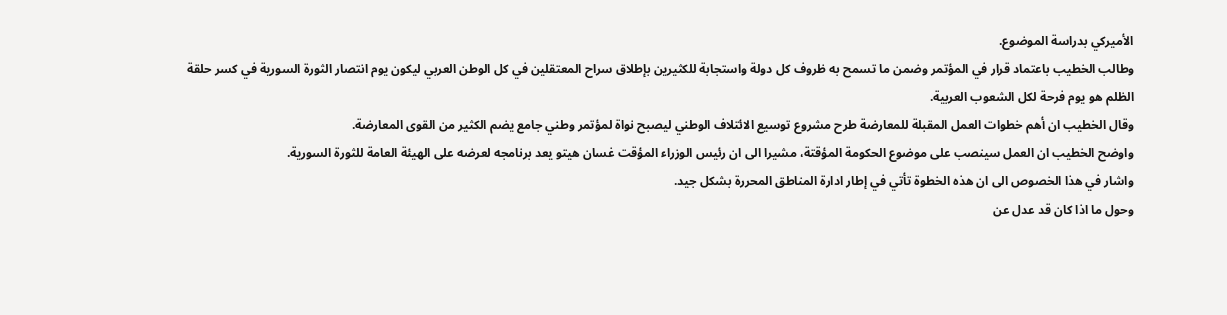الأميركي بدراسة الموضوع.
وطالب الخطيب باعتماد قرار في المؤتمر وضمن ما تسمح به ظروف كل دولة واستجابة للكثيرين بإطلاق سراح المعتقلين في كل الوطن العربي ليكون يوم انتصار الثورة السورية في كسر حلقة الظلم هو يوم فرحة لكل الشعوب العربية.
وقال الخطيب ان أهم خطوات العمل المقبلة للمعارضة طرح مشروع توسيع الائتلاف الوطني ليصبح نواة لمؤتمر وطني جامع يضم الكثير من القوى المعارضة.
واوضح الخطيب ان العمل سينصب على موضوع الحكومة المؤقتة، مشيرا الى ان رئيس الوزراء المؤقت غسان هيتو يعد برنامجه لعرضه على الهيئة العامة للثورة السورية.
واشار في هذا الخصوص الى ان هذه الخطوة تأتي في إطار ادارة المناطق المحررة بشكل جيد.
وحول ما اذا كان قد عدل عن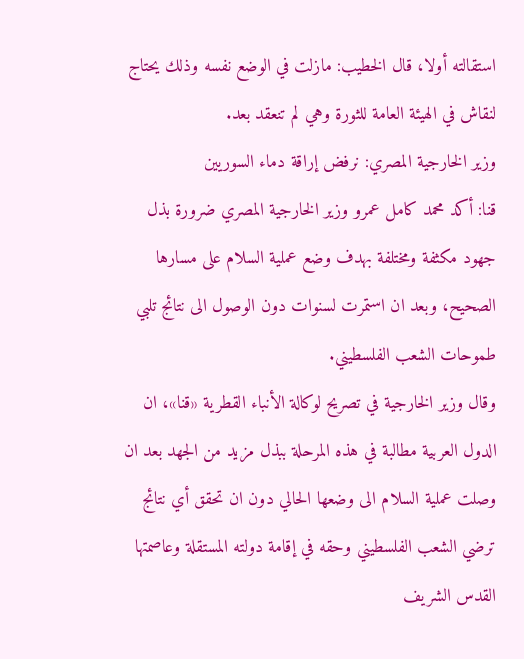استقالته أولا، قال الخطيب: مازلت في الوضع نفسه وذلك يحتاج لنقاش في الهيئة العامة للثورة وهي لم تنعقد بعد.
وزير الخارجية المصري: نرفض إراقة دماء السوريين
قنا: أكد محمد كامل عمرو وزير الخارجية المصري ضرورة بذل جهود مكثفة ومختلفة بهدف وضع عملية السلام على مسارها الصحيح، وبعد ان استمرت لسنوات دون الوصول الى نتائج تلبي طموحات الشعب الفلسطيني.
وقال وزير الخارجية في تصريح لوكالة الأنباء القطرية «قنا»، ان الدول العربية مطالبة في هذه المرحلة ببذل مزيد من الجهد بعد ان وصلت عملية السلام الى وضعها الحالي دون ان تحقق أي نتائج ترضي الشعب الفلسطيني وحقه في إقامة دولته المستقلة وعاصمتها القدس الشريف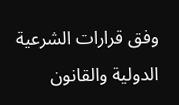وفق قرارات الشرعية الدولية والقانون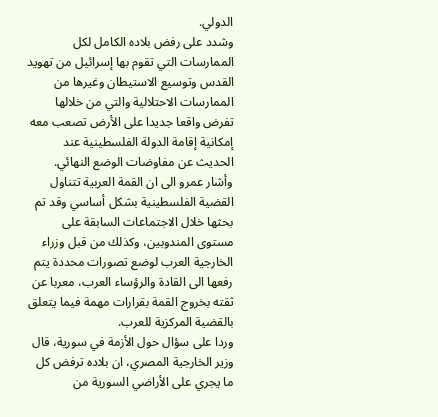الدولي.
وشدد على رفض بلاده الكامل لكل الممارسات التي تقوم بها إسرائيل من تهويد القدس وتوسيع الاستيطان وغيرها من الممارسات الاحتلالية والتي من خلالها تفرض واقعا جديدا على الأرض تصعب معه إمكانية إقامة الدولة الفلسطينية عند الحديث عن مفاوضات الوضع النهائي.
وأشار عمرو الى ان القمة العربية تتناول القضية الفلسطينية بشكل أساسي وقد تم بحثها خلال الاجتماعات السابقة على مستوى المندوبين، وكذلك من قبل وزراء الخارجية العرب لوضع تصورات محددة يتم رفعها الى القادة والرؤساء العرب، معربا عن ثقته بخروج القمة بقرارات مهمة فيما يتعلق بالقضية المركزية للعرب.
وردا على سؤال حول الأزمة في سورية، قال وزير الخارجية المصري، ان بلاده ترفض كل ما يجري على الأراضي السورية من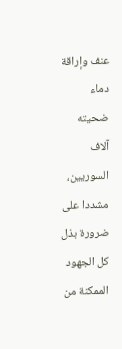عنف وإراقة دماء ضحيته آلاف السوريين، مشددا على ضرورة بذل كل الجهود الممكنة من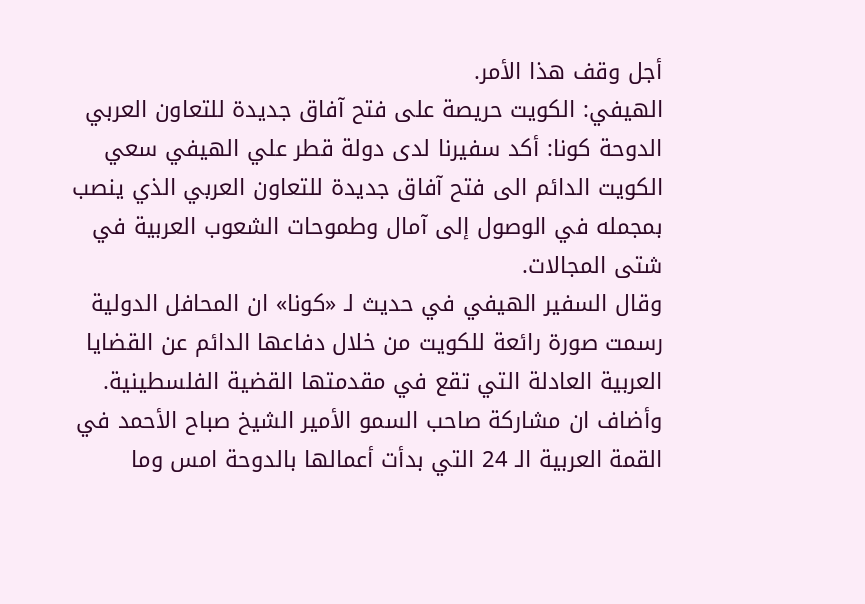أجل وقف هذا الأمر.
الهيفي: الكويت حريصة على فتح آفاق جديدة للتعاون العربي
الدوحة كونا: أكد سفيرنا لدى دولة قطر علي الهيفي سعي الكويت الدائم الى فتح آفاق جديدة للتعاون العربي الذي ينصب بمجمله في الوصول إلى آمال وطموحات الشعوب العربية في شتى المجالات.
وقال السفير الهيفي في حديث لـ «كونا» ان المحافل الدولية رسمت صورة رائعة للكويت من خلال دفاعها الدائم عن القضايا العربية العادلة التي تقع في مقدمتها القضية الفلسطينية.
وأضاف ان مشاركة صاحب السمو الأمير الشيخ صباح الأحمد في القمة العربية الـ 24 التي بدأت أعمالها بالدوحة امس وما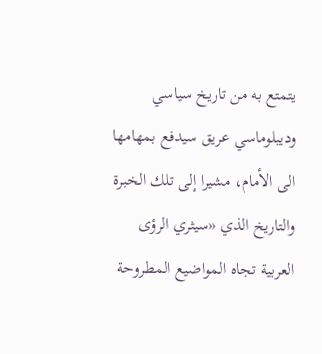يتمتع به من تاريخ سياسي وديبلوماسي عريق سيدفع بمهامها الى الأمام، مشيرا إلى تلك الخبرة والتاريخ الذي «سيثري الرؤى العربية تجاه المواضيع المطروحة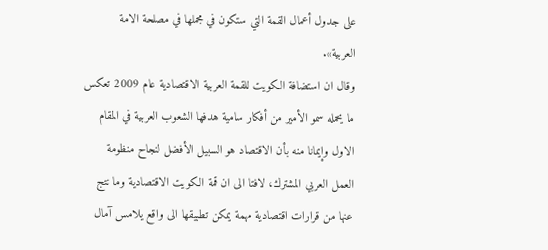على جدول أعمال القمة التي ستكون في مجملها في مصلحة الامة العربية».
وقال ان استضافة الكويت للقمة العربية الاقتصادية عام 2009 تعكس ما يحمله سمو الأمير من أفكار سامية هدفها الشعوب العربية في المقام الاول وإيمانا منه بأن الاقتصاد هو السبيل الأفضل لنجاح منظومة العمل العربي المشترك، لافتا الى ان قمة الكويت الاقتصادية وما نتج عنها من قرارات اقتصادية مهمة يمكن تطبيقها الى واقع يلامس آمال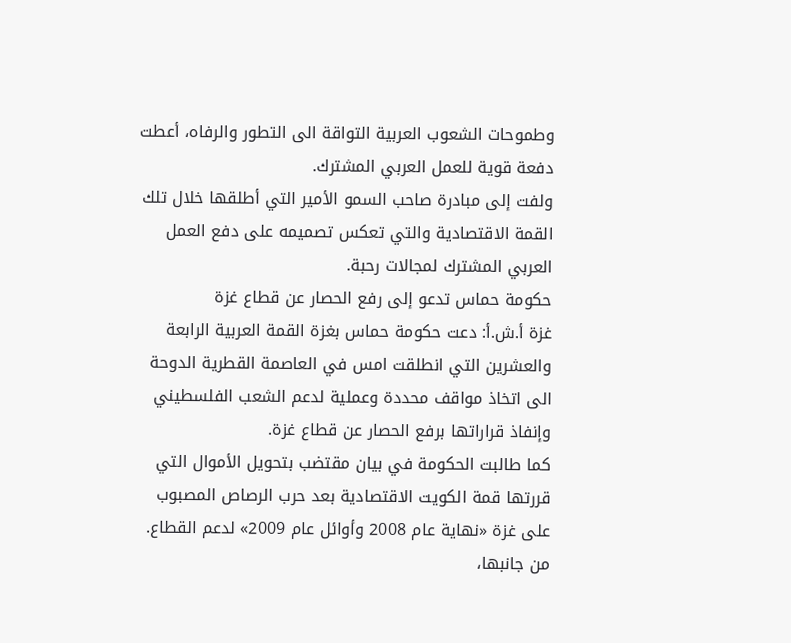وطموحات الشعوب العربية التواقة الى التطور والرفاه، أعطت دفعة قوية للعمل العربي المشترك.
ولفت إلى مبادرة صاحب السمو الأمير التي أطلقها خلال تلك القمة الاقتصادية والتي تعكس تصميمه على دفع العمل العربي المشترك لمجالات رحبة.
حكومة حماس تدعو إلى رفع الحصار عن قطاع غزة
غزة أ.ش.أ: دعت حكومة حماس بغزة القمة العربية الرابعة والعشرين التي انطلقت امس في العاصمة القطرية الدوحة الى اتخاذ مواقف محددة وعملية لدعم الشعب الفلسطيني وإنفاذ قراراتها برفع الحصار عن قطاع غزة.
كما طالبت الحكومة في بيان مقتضب بتحويل الأموال التي قررتها قمة الكويت الاقتصادية بعد حرب الرصاص المصبوب على غزة «نهاية عام 2008 وأوائل عام 2009» لدعم القطاع. من جانبها،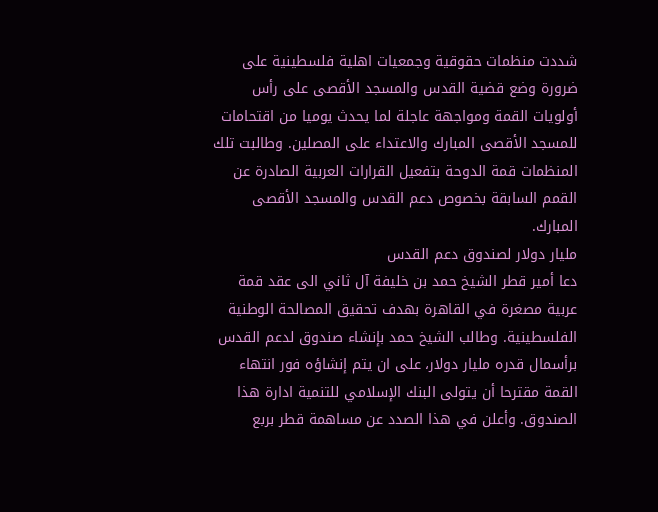شددت منظمات حقوقية وجمعيات اهلية فلسطينية على ضرورة وضع قضية القدس والمسجد الأقصى على رأس أولويات القمة ومواجهة عاجلة لما يحدث يوميا من اقتحامات للمسجد الأقصى المبارك والاعتداء على المصلين. وطالبت تلك المنظمات قمة الدوحة بتفعيل القرارات العربية الصادرة عن القمم السابقة بخصوص دعم القدس والمسجد الأقصى المبارك.
مليار دولار لصندوق دعم القدس
دعا أمير قطر الشيخ حمد بن خليفة آل ثاني الى عقد قمة عربية مصغرة في القاهرة بهدف تحقيق المصالحة الوطنية الفلسطينية. وطالب الشيخ حمد بإنشاء صندوق لدعم القدس برأسمال قدره مليار دولار، على ان يتم إنشاؤه فور انتهاء القمة مقترحا أن يتولى البنك الإسلامي للتنمية ادارة هذا الصندوق. وأعلن في هذا الصدد عن مساهمة قطر بربع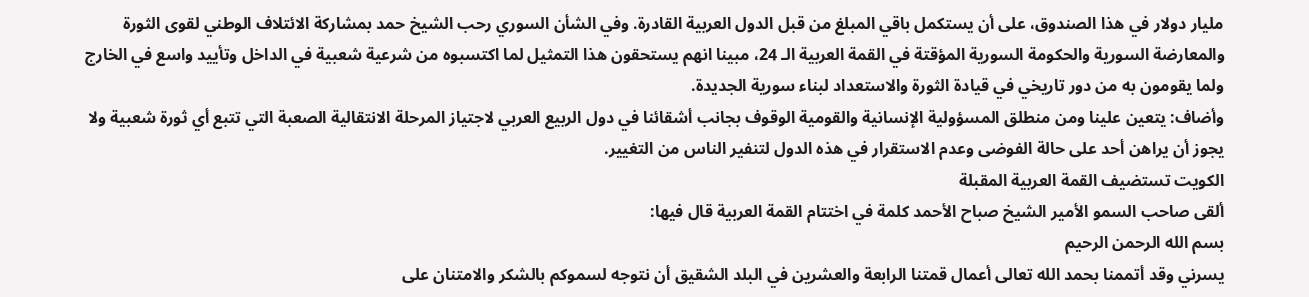مليار دولار في هذا الصندوق، على أن يستكمل باقي المبلغ من قبل الدول العربية القادرة. وفي الشأن السوري رحب الشيخ حمد بمشاركة الائتلاف الوطني لقوى الثورة والمعارضة السورية والحكومة السورية المؤقتة في القمة العربية الـ 24، مبينا انهم يستحقون هذا التمثيل لما اكتسبوه من شرعية شعبية في الداخل وتأييد واسع في الخارج ولما يقومون به من دور تاريخي في قيادة الثورة والاستعداد لبناء سورية الجديدة.
وأضاف: يتعين علينا ومن منطلق المسؤولية الإنسانية والقومية الوقوف بجانب أشقائنا في دول الربيع العربي لاجتياز المرحلة الانتقالية الصعبة التي تتبع أي ثورة شعبية ولا يجوز أن يراهن أحد على حالة الفوضى وعدم الاستقرار في هذه الدول لتنفير الناس من التغيير.
الكويت تستضيف القمة العربية المقبلة
ألقى صاحب السمو الأمير الشيخ صباح الأحمد كلمة في اختتام القمة العربية قال فيها:
بسم الله الرحمن الرحيم
يسرني وقد أتممنا بحمد الله تعالى أعمال قمتنا الرابعة والعشرين في البلد الشقيق أن نتوجه لسموكم بالشكر والامتنان على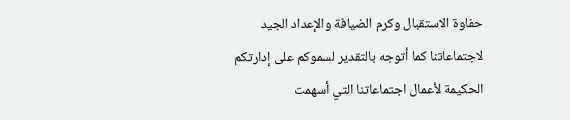حفاوة الاستقبال وكرم الضيافة والإعداد الجيد لاجتماعاتنا كما أتوجه بالتقدير لسموكم على إدارتكم الحكيمة لأعمال اجتماعاتنا التي أسهمت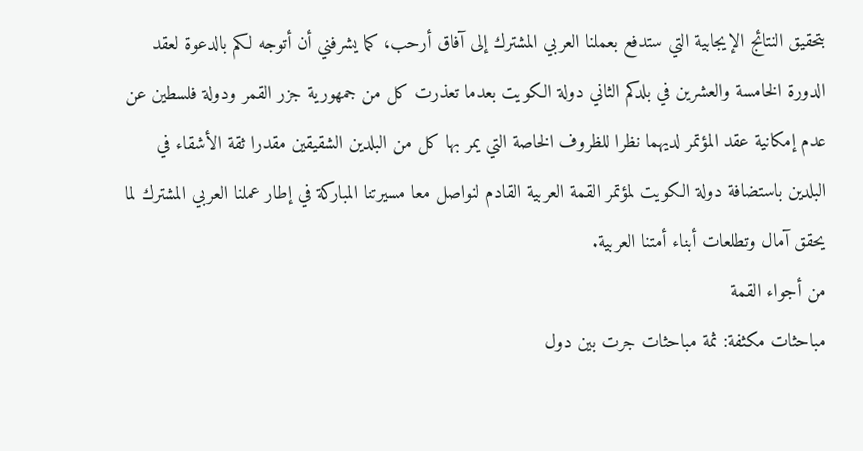بتحقيق النتائج الإيجابية التي ستدفع بعملنا العربي المشترك إلى آفاق أرحب، كما يشرفني أن أتوجه لكم بالدعوة لعقد الدورة الخامسة والعشرين في بلدكم الثاني دولة الكويت بعدما تعذرت كل من جمهورية جزر القمر ودولة فلسطين عن عدم إمكانية عقد المؤتمر لديهما نظرا للظروف الخاصة التي يمر بها كل من البلدين الشقيقين مقدرا ثقة الأشقاء في البلدين باستضافة دولة الكويت لمؤتمر القمة العربية القادم لنواصل معا مسيرتنا المباركة في إطار عملنا العربي المشترك لما يحقق آمال وتطلعات أبناء أمتنا العربية.
من أجواء القمة
مباحثات مكثفة: ثمة مباحثات جرت بين دول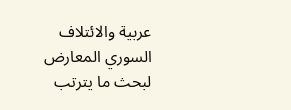عربية والائتلاف السوري المعارض لبحث ما يترتب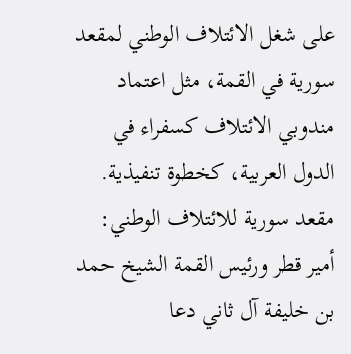على شغل الائتلاف الوطني لمقعد سورية في القمة، مثل اعتماد مندوبي الائتلاف كسفراء في الدول العربية، كخطوة تنفيذية.
مقعد سورية للائتلاف الوطني: أمير قطر ورئيس القمة الشيخ حمد بن خليفة آل ثاني دعا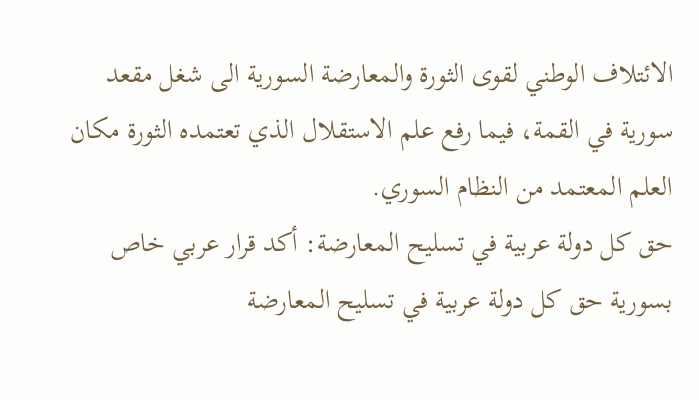الائتلاف الوطني لقوى الثورة والمعارضة السورية الى شغل مقعد سورية في القمة، فيما رفع علم الاستقلال الذي تعتمده الثورة مكان العلم المعتمد من النظام السوري.
حق كل دولة عربية في تسليح المعارضة: أكد قرار عربي خاص بسورية حق كل دولة عربية في تسليح المعارضة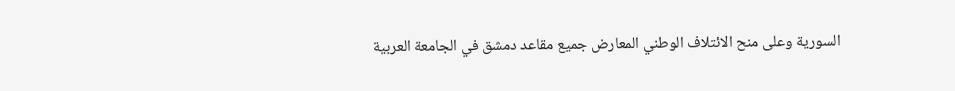السورية وعلى منح الائتلاف الوطني المعارض جميع مقاعد دمشق في الجامعة العربية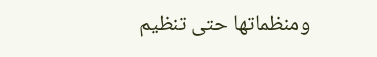ومنظماتها حتى تنظيم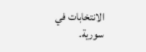الانتخابات في سورية.